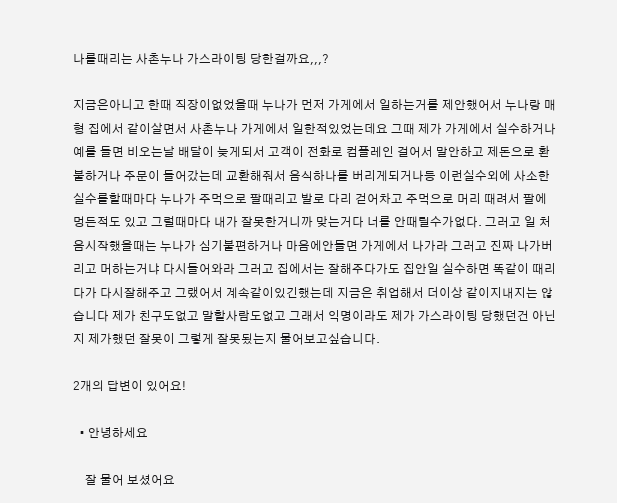나를때리는 사촌누나 가스라이팅 당한걸까요,,,?

지금은아니고 한때 직장이없었을때 누나가 먼저 가게에서 일하는거를 제안했어서 누나랑 매형 집에서 같이살면서 사촌누나 가게에서 일한적있었는데요 그때 제가 가게에서 실수하거나 예를 들면 비오는날 배달이 늦게되서 고객이 전화로 컴플레인 걸어서 말안하고 제돈으로 환불하거나 주문이 들어갔는데 교환해줘서 음식하나를 버리게되거나등 이런실수외에 사소한 실수를할때마다 누나가 주먹으로 팔때리고 발로 다리 걷어차고 주먹으로 머리 때려서 팔에 멍든적도 있고 그럴때마다 내가 잘못한거니까 맞는거다 너를 안때릴수가없다. 그러고 일 처음시작했을때는 누나가 심기불편하거나 마음에안들면 가게에서 나가라 그러고 진짜 나가버리고 머하는거냐 다시들어와라 그러고 집에서는 잘해주다가도 집안일 실수하면 똑같이 때리다가 다시잘해주고 그랬어서 계속같이있긴했는데 지금은 취업해서 더이상 같이지내지는 않습니다 제가 친구도없고 말할사람도없고 그래서 익명이라도 제가 가스라이팅 당했던건 아닌지 제가했던 잘못이 그렇게 잘못됬는지 물어보고싶습니다.

2개의 답변이 있어요!

  • 안녕하세요

    잘 물어 보셨어요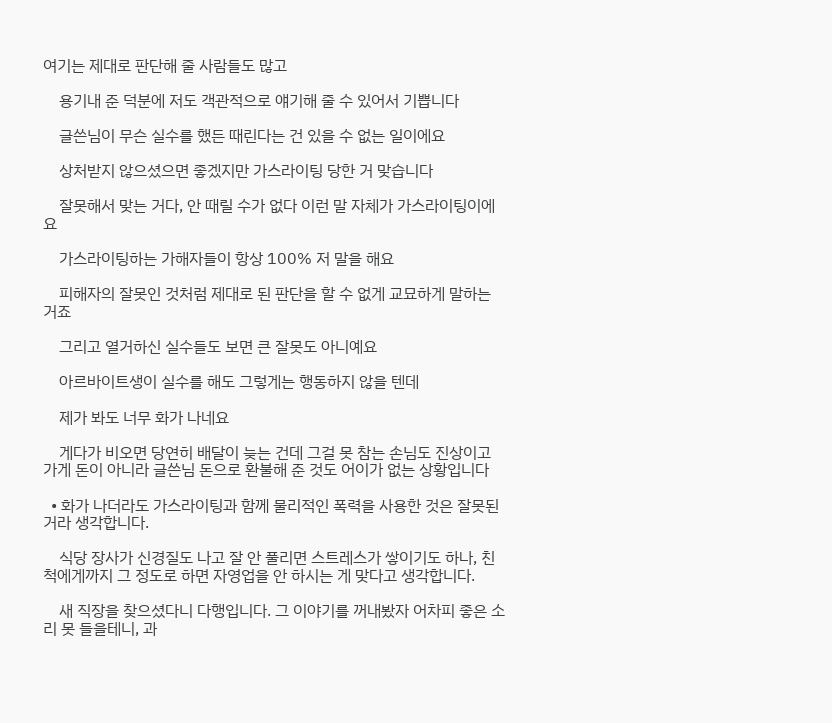여기는 제대로 판단해 줄 사람들도 많고

    용기내 준 덕분에 저도 객관적으로 얘기해 줄 수 있어서 기쁩니다

    글쓴님이 무슨 실수를 했든 때린다는 건 있을 수 없는 일이에요

    상처받지 않으셨으면 좋겠지만 가스라이팅 당한 거 맞습니다

    잘못해서 맞는 거다, 안 때릴 수가 없다 이런 말 자체가 가스라이팅이에요

    가스라이팅하는 가해자들이 항상 100% 저 말을 해요

    피해자의 잘못인 것처럼 제대로 된 판단을 할 수 없게 교묘하게 말하는 거죠

    그리고 열거하신 실수들도 보면 큰 잘못도 아니예요

    아르바이트생이 실수를 해도 그렇게는 행동하지 않을 텐데

    제가 봐도 너무 화가 나네요

    게다가 비오면 당연히 배달이 늦는 건데 그걸 못 참는 손님도 진상이고 가게 돈이 아니라 글쓴님 돈으로 환불해 준 것도 어이가 없는 상황입니다

  • 화가 나더라도 가스라이팅과 함께 물리적인 폭력을 사용한 것은 잘못된 거라 생각합니다.

    식당 장사가 신경질도 나고 잘 안 풀리면 스트레스가 쌓이기도 하나, 친척에게까지 그 정도로 하면 자영업을 안 하시는 게 맞다고 생각합니다.

    새 직장을 찾으셨다니 다행입니다. 그 이야기를 꺼내봤자 어차피 좋은 소리 못 들을테니, 과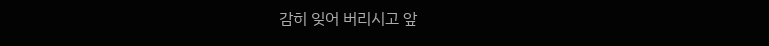감히 잊어 버리시고 앞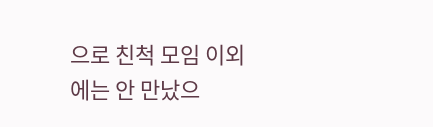으로 친척 모임 이외에는 안 만났으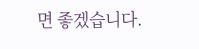면 좋겠습니다.